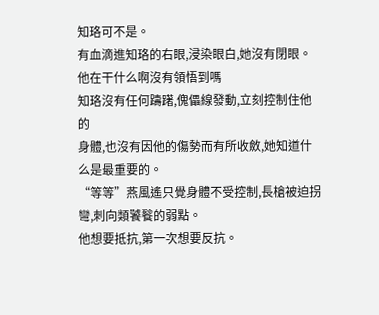知珞可不是。
有血滴進知珞的右眼,浸染眼白,她沒有閉眼。
他在干什么啊沒有領悟到嗎
知珞沒有任何躊躇,傀儡線發動,立刻控制住他的
身體,也沒有因他的傷勢而有所收斂,她知道什么是最重要的。
“等等”燕風遙只覺身體不受控制,長槍被迫拐彎,刺向類饕餮的弱點。
他想要抵抗,第一次想要反抗。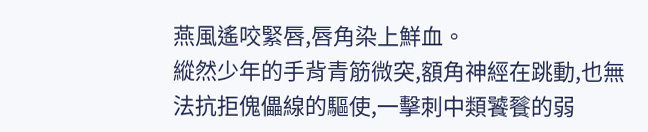燕風遙咬緊唇,唇角染上鮮血。
縱然少年的手背青筋微突,額角神經在跳動,也無法抗拒傀儡線的驅使,一擊刺中類饕餮的弱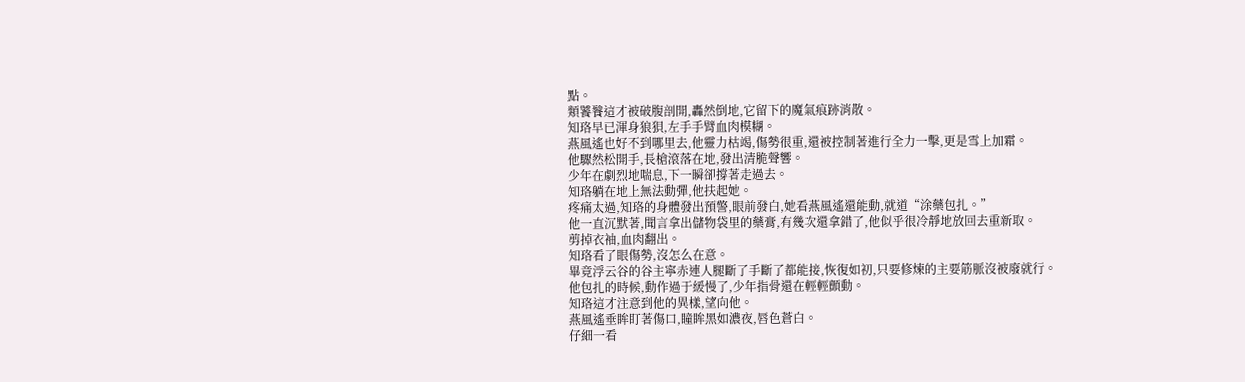點。
類饕餮這才被破腹剖開,轟然倒地,它留下的魔氣痕跡消散。
知珞早已渾身狼狽,左手手臂血肉模糊。
燕風遙也好不到哪里去,他靈力枯竭,傷勢很重,還被控制著進行全力一擊,更是雪上加霜。
他驟然松開手,長槍滾落在地,發出清脆聲響。
少年在劇烈地喘息,下一瞬卻撐著走過去。
知珞躺在地上無法動彈,他扶起她。
疼痛太過,知珞的身體發出預警,眼前發白,她看燕風遙還能動,就道“涂藥包扎。”
他一直沉默著,聞言拿出儲物袋里的藥膏,有幾次還拿錯了,他似乎很冷靜地放回去重新取。
剪掉衣袖,血肉翻出。
知珞看了眼傷勢,沒怎么在意。
畢竟浮云谷的谷主寧赤連人腿斷了手斷了都能接,恢復如初,只要修煉的主要筋脈沒被廢就行。
他包扎的時候,動作過于緩慢了,少年指骨還在輕輕顫動。
知珞這才注意到他的異樣,望向他。
燕風遙垂眸盯著傷口,瞳眸黑如濃夜,唇色蒼白。
仔細一看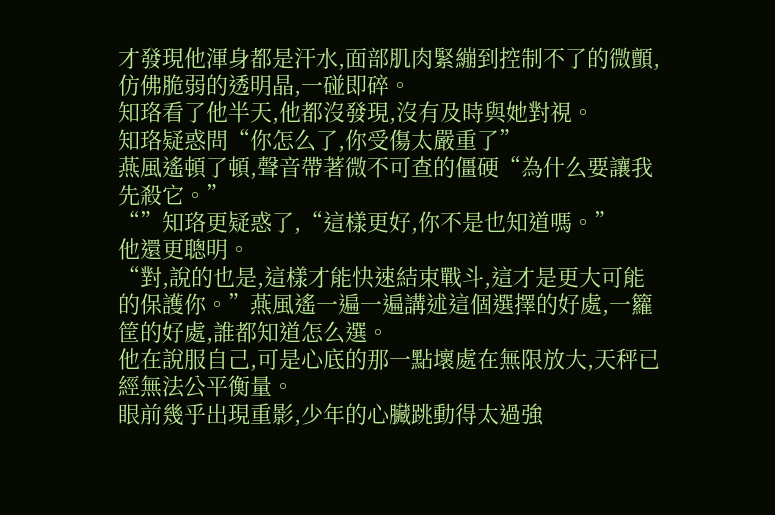才發現他渾身都是汗水,面部肌肉緊繃到控制不了的微顫,仿佛脆弱的透明晶,一碰即碎。
知珞看了他半天,他都沒發現,沒有及時與她對視。
知珞疑惑問“你怎么了,你受傷太嚴重了”
燕風遙頓了頓,聲音帶著微不可查的僵硬“為什么要讓我先殺它。”
“”知珞更疑惑了,“這樣更好,你不是也知道嗎。”
他還更聰明。
“對,說的也是,這樣才能快速結束戰斗,這才是更大可能的保護你。”燕風遙一遍一遍講述這個選擇的好處,一籮筐的好處,誰都知道怎么選。
他在說服自己,可是心底的那一點壞處在無限放大,天秤已經無法公平衡量。
眼前幾乎出現重影,少年的心臟跳動得太過強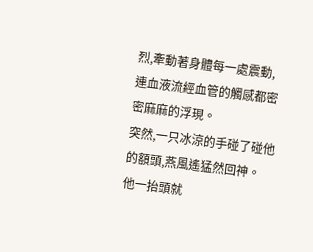烈,牽動著身體每一處震動,連血液流經血管的觸感都密密麻麻的浮現。
突然,一只冰涼的手碰了碰他的額頭,燕風遙猛然回神。
他一抬頭就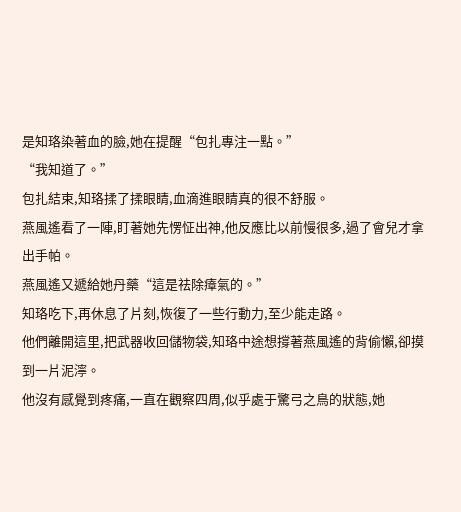是知珞染著血的臉,她在提醒“包扎專注一點。”
“我知道了。”
包扎結束,知珞揉了揉眼睛,血滴進眼睛真的很不舒服。
燕風遙看了一陣,盯著她先愣怔出神,他反應比以前慢很多,過了會兒才拿出手帕。
燕風遙又遞給她丹藥“這是祛除瘴氣的。”
知珞吃下,再休息了片刻,恢復了一些行動力,至少能走路。
他們離開這里,把武器收回儲物袋,知珞中途想撐著燕風遙的背偷懶,卻摸到一片泥濘。
他沒有感覺到疼痛,一直在觀察四周,似乎處于驚弓之鳥的狀態,她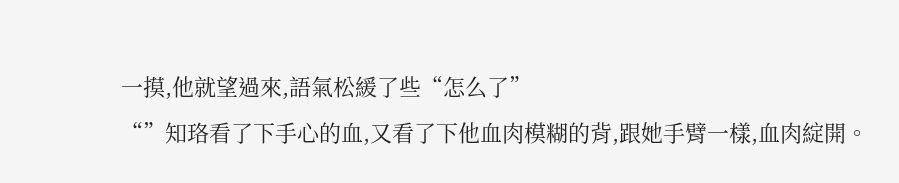一摸,他就望過來,語氣松緩了些“怎么了”
“”知珞看了下手心的血,又看了下他血肉模糊的背,跟她手臂一樣,血肉綻開。